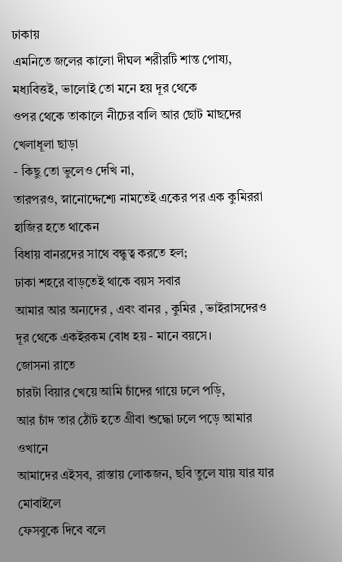ঢাকায়
এমনিতে জলের কালো দীঘল শরীরটি শান্ত পোষ্য,
মধ্যবিত্তই, ভালোই তো মনে হয় দূর থেকে
ওপর থেকে তাকালে নীচের বালি আর ছোট মাছদের খেলাধূলা ছাড়া
- কিছু তো ভুলেও দেখি না,
তারপরও, স্নানোদ্দেশ্যে নামতেই একের পর এক কুমিররা হাজির হতে থাকেন
বিধায় বানরদের সাথে বন্ধুত্ব করতে হল;
ঢাকা শহরে বাড়তেই থাকে বয়স সবার
আমার আর অন্যদের , এবং বানর , কুমির , ভাইরাসদেরও
দূর থেকে একইরকম বোধ হয় - মানে বয়সে।
জোসনা রাতে
চারটা বিয়ার খেয়ে আমি চাঁদের গায়ে ঢলে পড়ি,
আর চাঁদ তার ঠোঁট হতে গ্রীবা শুদ্ধো ঢলে পড়ে আমার ওখানে
আমাদের এইসব, রাস্তায় লোকজন, ছবি তুলে যায় যার যার মোবাইলে
ফেসবুকে দিবে বলে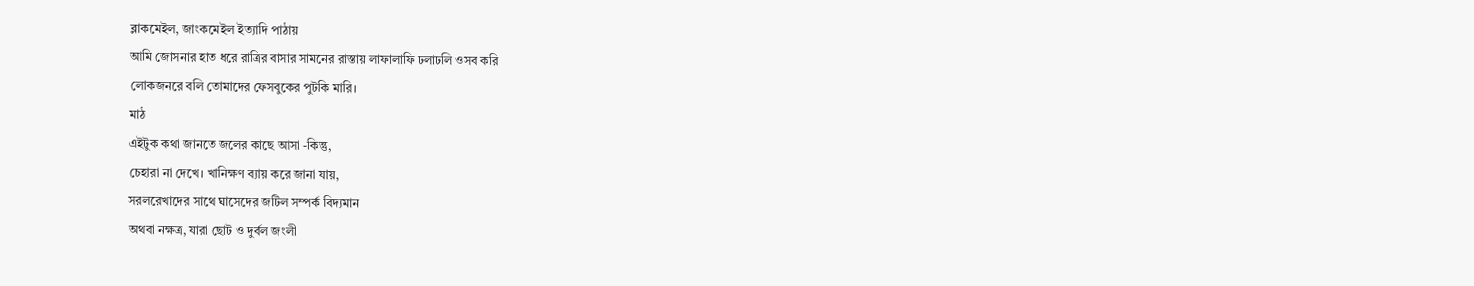ব্লাকমেইল, জাংকমেইল ইত্যাদি পাঠায়
আমি জোসনার হাত ধরে রাত্রির বাসার সামনের রাস্তায় লাফালাফি ঢলাঢলি ওসব করি
লোকজনরে বলি তোমাদের ফেসবুকের পুটকি মারি।
মাঠ
এইটুক কথা জানতে জলের কাছে আসা -কিন্তু,
চেহারা না দেখে। খানিক্ষণ ব্যায় করে জানা যায়,
সরলরেখাদের সাথে ঘাসেদের জটিল সম্পর্ক বিদ্যমান
অথবা নক্ষত্র, যারা ছোট ও দুর্বল জংলী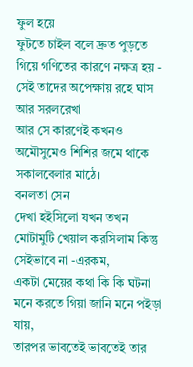ফুল হয়ে
ফুটতে চাইল বলে দ্রুত পুড়তে গিয়ে গণিতের কারণে নক্ষত্র হয় -
সেই তাদের অপেক্ষায় রহে ঘাস আর সরলরেখা
আর সে কারণেই কখনও অমৌসুমেও শিশির জমে থাকে সকালবেলার মাঠে।
বনলতা সেন
দেখা হইসিলো যখন তখন মোটামুটি খেয়াল করসিলাম কিন্তু সেইভাবে না -এরকম,
একটা মেয়ের কথা কি কি ঘটনা মনে করতে গিয়া জানি মনে পইড়া যায়,
তারপর ভাবতেই ভাবতেই তার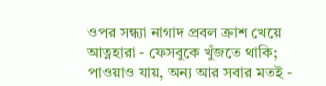ওপর সন্ধ্যা নাগাদ প্রবল ক্রাশ খেয়ে আত্নহারা - ফেসবুকে খুঁজতে থাকি;
পাওয়াও যায়, অন্য আর সবার মতই -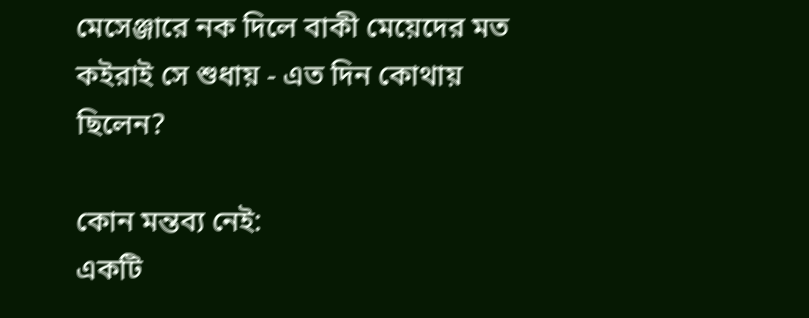মেসেঞ্জারে নক দিলে বাকী মেয়েদের মত কইরাই সে শুধায় - এত দিন কোথায় ছিলেন?

কোন মন্তব্য নেই:
একটি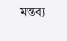মন্তব্য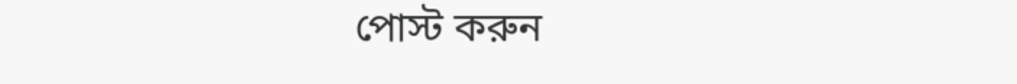পোস্ট করুন